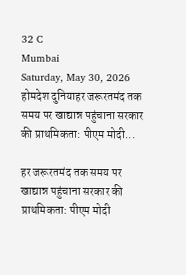32 C
Mumbai
Saturday, May 30, 2026
होमदेश दुनियाहर जरूरतमंद तक समय पर खाद्यान्न पहुंचाना सरकार की प्राथमिकता: पीएम मोदी...

हर जरूरतमंद तक समय पर खाद्यान्न पहुंचाना सरकार की प्राथमिकता: पीएम मोदी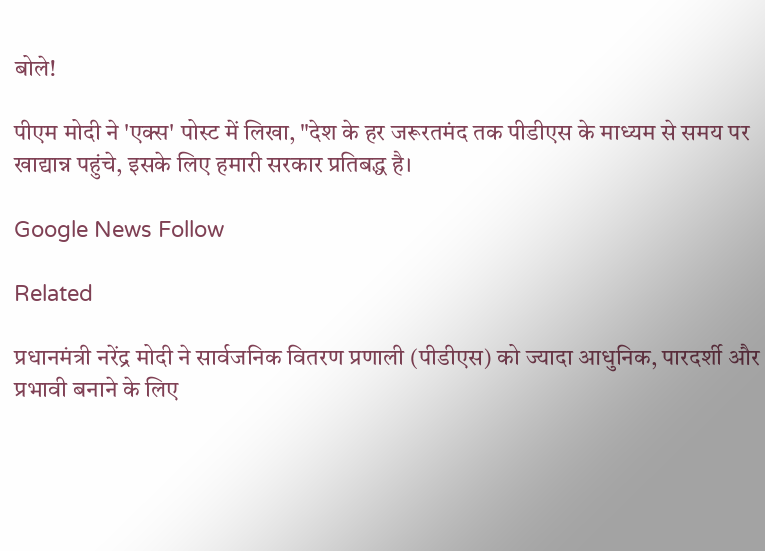बोले!

पीएम मोदी ने 'एक्स' पोस्ट में लिखा, "देश के हर जरूरतमंद तक पीडीएस के माध्यम से समय पर खाद्यान्न पहुंचे, इसके लिए हमारी सरकार प्रतिबद्ध है।

Google News Follow

Related

प्रधानमंत्री नरेंद्र मोदी ने सार्वजनिक वितरण प्रणाली (पीडीएस) को ज्यादा आधुनिक, पारदर्शी और प्रभावी बनाने के लिए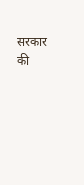सरकार की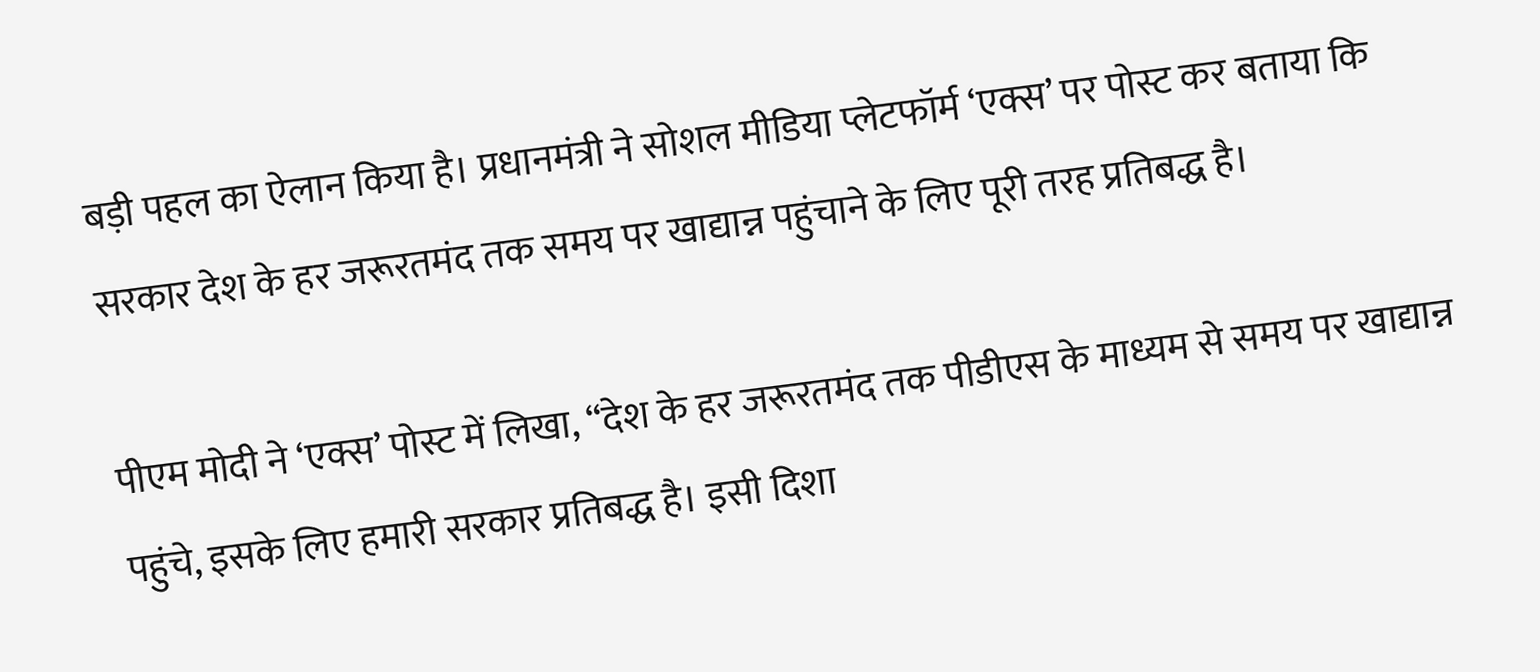बड़ी पहल का ऐलान किया है। प्रधानमंत्री ने सोशल मीडिया प्लेटफॉर्म ‘एक्स’ पर पोस्ट कर बताया कि सरकार देश के हर जरूरतमंद तक समय पर खाद्यान्न पहुंचाने के लिए पूरी तरह प्रतिबद्ध है।

पीएम मोदी ने ‘एक्स’ पोस्ट में लिखा, “देश के हर जरूरतमंद तक पीडीएस के माध्यम से समय पर खाद्यान्न पहुंचे, इसके लिए हमारी सरकार प्रतिबद्ध है। इसी दिशा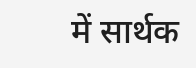में सार्थक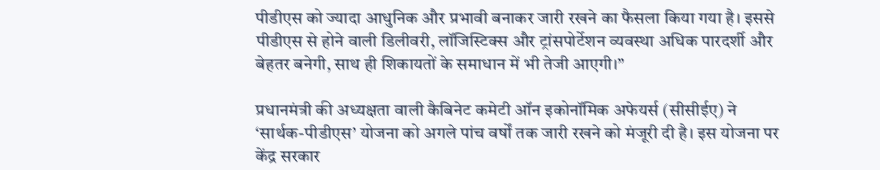पीडीएस को ज्यादा आधुनिक और प्रभावी बनाकर जारी रखने का फैसला किया गया है। इससे पीडीएस से होने वाली डिलीवरी, लॉजिस्टिक्स और ट्रांसपोर्टेशन व्यवस्था अधिक पारदर्शी और बेहतर बनेगी, साथ ही शिकायतों के समाधान में भी तेजी आएगी।”

प्रधानमंत्री की अध्यक्षता वाली कैबिनेट कमेटी ऑन इकोनॉमिक अफेयर्स (सीसीईए) ने ‘सार्थक-पीडीएस’ योजना को अगले पांच वर्षों तक जारी रखने को मंजूरी दी है। इस योजना पर केंद्र सरकार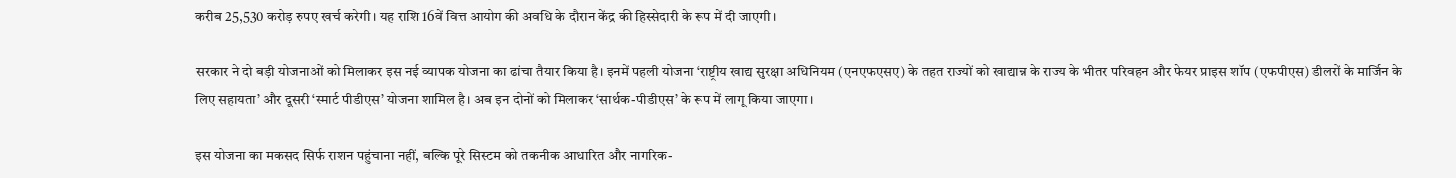करीब 25,530 करोड़ रुपए खर्च करेगी। यह राशि 16वें वित्त आयोग की अवधि के दौरान केंद्र की हिस्सेदारी के रूप में दी जाएगी।

सरकार ने दो बड़ी योजनाओं को मिलाकर इस नई व्यापक योजना का ढांचा तैयार किया है। इनमें पहली योजना ‘राष्ट्रीय खाद्य सुरक्षा अधिनियम (एनएफएसए) के तहत राज्यों को खाद्यान्न के राज्य के भीतर परिवहन और फेयर प्राइस शॉप (एफपीएस) डीलरों के मार्जिन के लिए सहायता’ और दूसरी ‘स्मार्ट पीडीएस’ योजना शामिल है। अब इन दोनों को मिलाकर ‘सार्थक-पीडीएस’ के रूप में लागू किया जाएगा।

इस योजना का मकसद सिर्फ राशन पहुंचाना नहीं, बल्कि पूरे सिस्टम को तकनीक आधारित और नागरिक-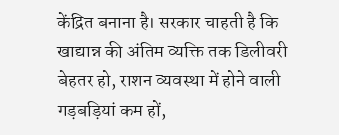केंद्रित बनाना है। सरकार चाहती है कि खाद्यान्न की अंतिम व्यक्ति तक डिलीवरी बेहतर हो, राशन व्यवस्था में होने वाली गड़बड़ियां कम हों,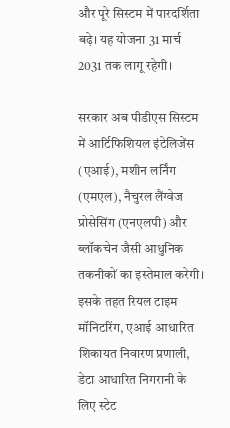और पूरे सिस्टम में पारदर्शिता बढ़े। यह योजना 31 मार्च 2031 तक लागू रहेगी।

सरकार अब पीडीएस सिस्टम में आर्टिफिशियल इंटेलिजेंस (एआई), मशीन लर्निंग (एमएल), नैचुरल लैंग्वेज प्रोसेसिंग (एनएलपी) और ब्लॉकचेन जैसी आधुनिक तकनीकों का इस्तेमाल करेगी। इसके तहत रियल टाइम मॉनिटरिंग, एआई आधारित शिकायत निवारण प्रणाली, डेटा आधारित निगरानी के लिए स्टेट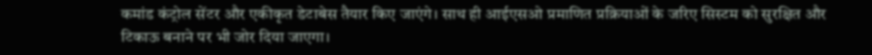कमांड कंट्रोल सेंटर और एकीकृत डेटाबेस तैयार किए जाएंगे। साथ ही आईएसओ प्रमाणित प्रक्रियाओं के जरिए सिस्टम को सुरक्षित और टिकाऊ बनाने पर भी जोर दिया जाएगा।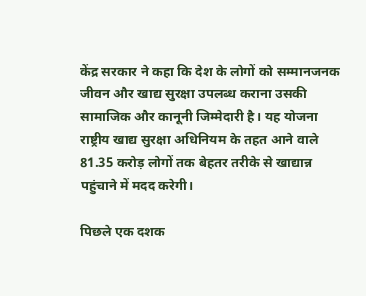केंद्र सरकार ने कहा कि देश के लोगों को सम्मानजनक जीवन और खाद्य सुरक्षा उपलब्ध कराना उसकी सामाजिक और कानूनी जिम्मेदारी है। यह योजना राष्ट्रीय खाद्य सुरक्षा अधिनियम के तहत आने वाले 81.35 करोड़ लोगों तक बेहतर तरीके से खाद्यान्न पहुंचाने में मदद करेगी।

पिछले एक दशक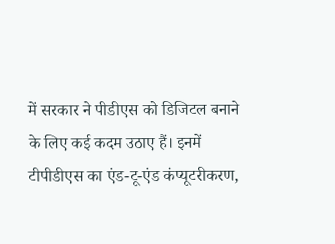में सरकार ने पीडीएस को डिजिटल बनाने के लिए कई कदम उठाए हैं। इनमें टीपीडीएस का एंड-टू-एंड कंप्यूटरीकरण,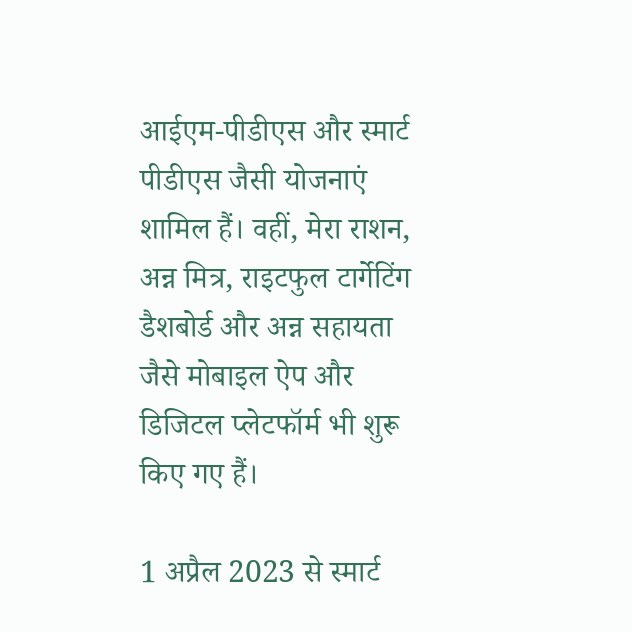आईएम-पीडीएस और स्मार्ट पीडीएस जैसी योजनाएं शामिल हैं। वहीं, मेरा राशन, अन्न मित्र, राइटफुल टार्गेटिंग डैशबोर्ड और अन्न सहायता जैसे मोबाइल ऐप और डिजिटल प्लेटफॉर्म भी शुरू किए गए हैं।

1 अप्रैल 2023 से स्मार्ट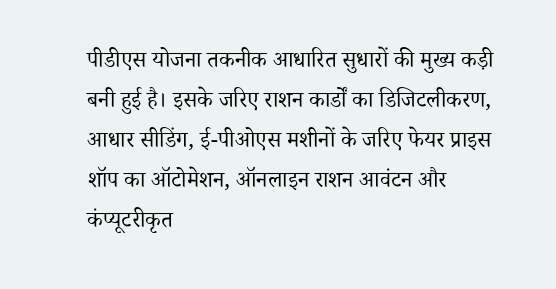पीडीएस योजना तकनीक आधारित सुधारों की मुख्य कड़ी बनी हुई है। इसके जरिए राशन कार्डों का डिजिटलीकरण, आधार सीडिंग, ई-पीओएस मशीनों के जरिए फेयर प्राइस शॉप का ऑटोमेशन, ऑनलाइन राशन आवंटन और कंप्यूटरीकृत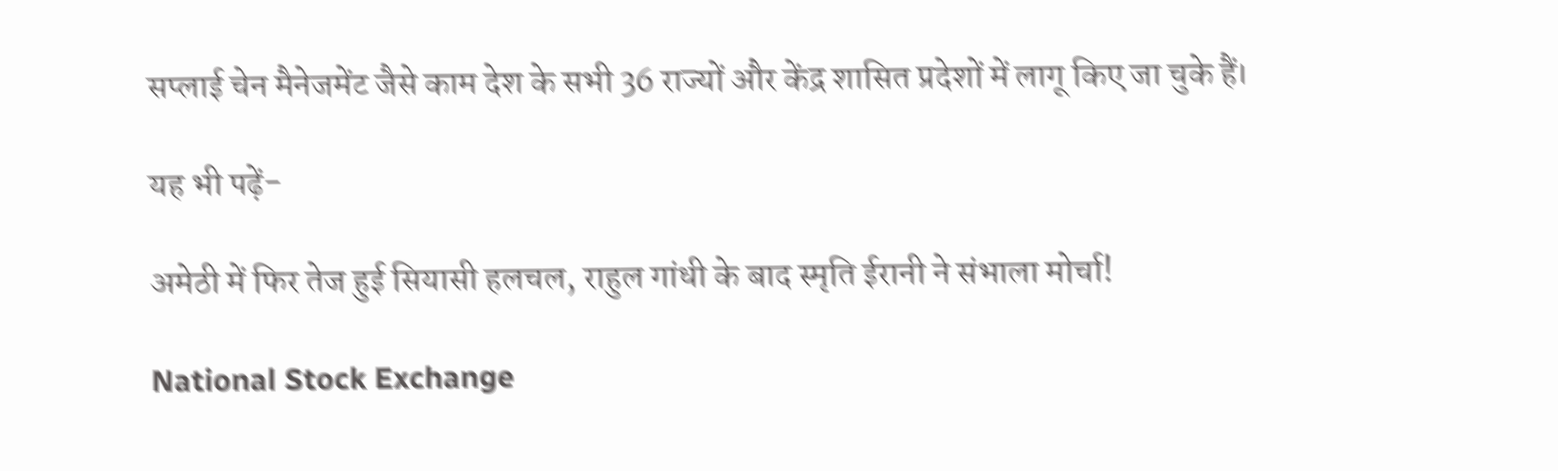सप्लाई चेन मैनेजमेंट जैसे काम देश के सभी 36 राज्यों और केंद्र शासित प्रदेशों में लागू किए जा चुके हैं।

यह भी पढ़ें-

अमेठी में फिर तेज हुई सियासी हलचल, राहुल गांधी के बाद स्मृति ईरानी ने संभाला मोर्चा!

National Stock Exchange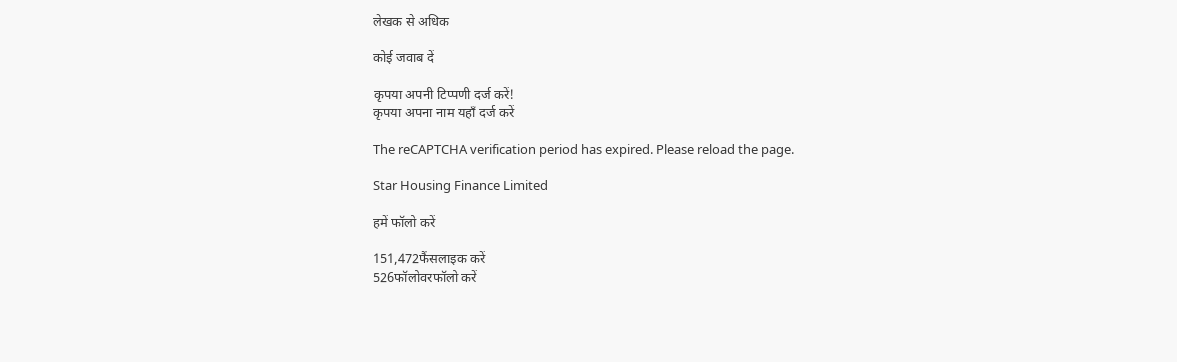लेखक से अधिक

कोई जवाब दें

कृपया अपनी टिप्पणी दर्ज करें!
कृपया अपना नाम यहाँ दर्ज करें

The reCAPTCHA verification period has expired. Please reload the page.

Star Housing Finance Limited

हमें फॉलो करें

151,472फैंसलाइक करें
526फॉलोवरफॉलो करें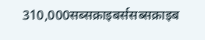310,000सब्सक्राइबर्ससब्सक्राइब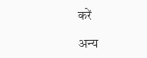करें

अन्य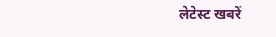लेटेस्ट खबरें